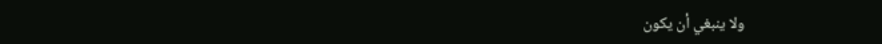ولا ينبغي أن يكون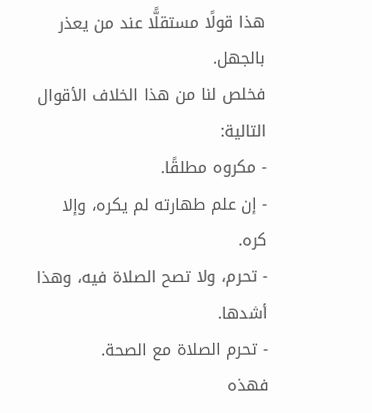هذا قولًا مستقلًّا عند من يعذر بالجهل.
فخلص لنا من هذا الخلاف الأقوال التالية:
- مكروه مطلقًا.
- إن علم طهارته لم يكره، وإلا كره.
- تحرم، ولا تصح الصلاة فيه، وهذا أشدها.
- تحرم الصلاة مع الصحة.
فهذه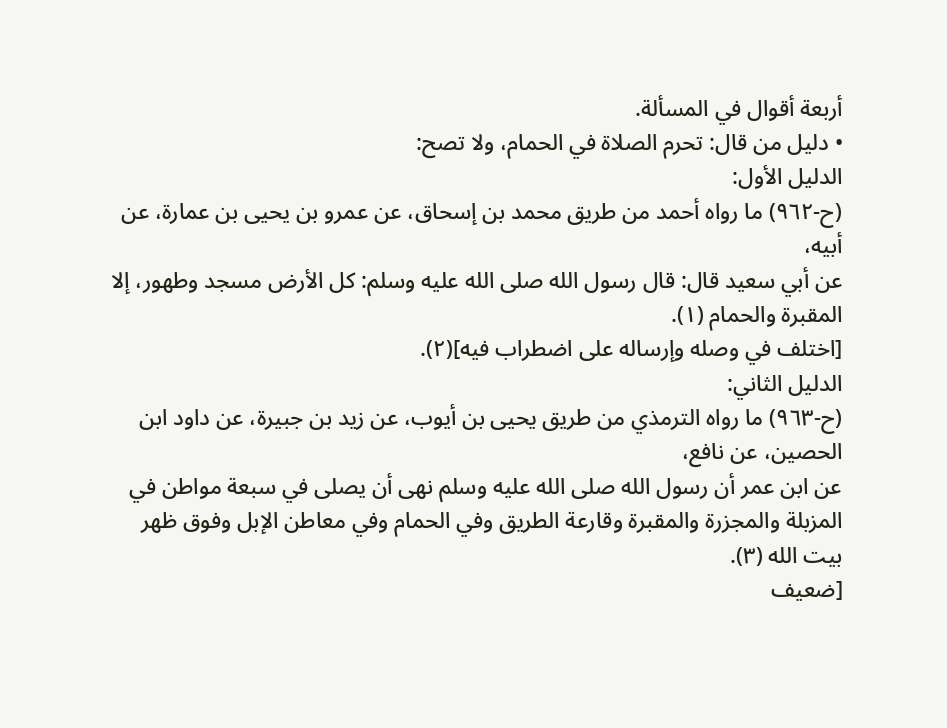أربعة أقوال في المسألة.
• دليل من قال: تحرم الصلاة في الحمام، ولا تصح:
الدليل الأول:
(ح-٩٦٢) ما رواه أحمد من طريق محمد بن إسحاق، عن عمرو بن يحيى بن عمارة، عن أبيه،
عن أبي سعيد قال: قال رسول الله صلى الله عليه وسلم: كل الأرض مسجد وطهور، إلا المقبرة والحمام (١).
[اختلف في وصله وإرساله على اضطراب فيه](٢).
الدليل الثاني:
(ح-٩٦٣) ما رواه الترمذي من طريق يحيى بن أيوب، عن زيد بن جبيرة، عن داود ابن الحصين، عن نافع،
عن ابن عمر أن رسول الله صلى الله عليه وسلم نهى أن يصلى في سبعة مواطن في المزبلة والمجزرة والمقبرة وقارعة الطريق وفي الحمام وفي معاطن الإبل وفوق ظهر بيت الله (٣).
[ضعيف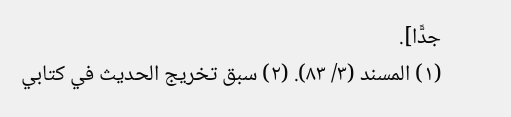جدًّا].
(١) المسند (٣/ ٨٣). (٢) سبق تخريج الحديث في كتابي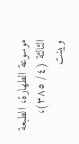موسوعة الطهارة، الطبعة الثالثة (٤/ ٣٨٥)، وبينت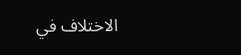الاختلاف في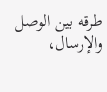طرقه بين الوصل والإرسال،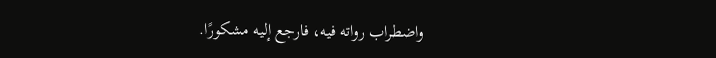واضطراب رواته فيه، فارجع إليه مشكورًا.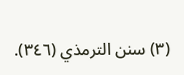(٣) سنن الترمذي (٣٤٦).